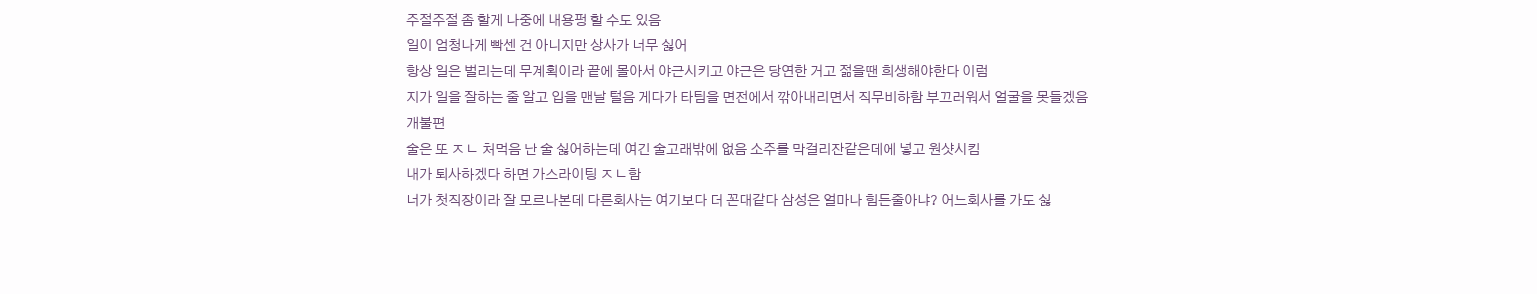주절주절 좀 할게 나중에 내용펑 할 수도 있음
일이 엄청나게 빡센 건 아니지만 상사가 너무 싫어
항상 일은 벌리는데 무계획이라 끝에 몰아서 야근시키고 야근은 당연한 거고 젊을땐 희생해야한다 이럼
지가 일을 잘하는 줄 알고 입을 맨날 털음 게다가 타팀을 면전에서 깎아내리면서 직무비하함 부끄러워서 얼굴을 못들겠음 개불편
술은 또 ㅈㄴ 처먹음 난 술 싫어하는데 여긴 술고래밖에 없음 소주를 막걸리잔같은데에 넣고 원샷시킴
내가 퇴사하겠다 하면 가스라이팅 ㅈㄴ함
너가 첫직장이라 잘 모르나본데 다른회사는 여기보다 더 꼰대같다 삼성은 얼마나 힘든줄아냐? 어느회사를 가도 싫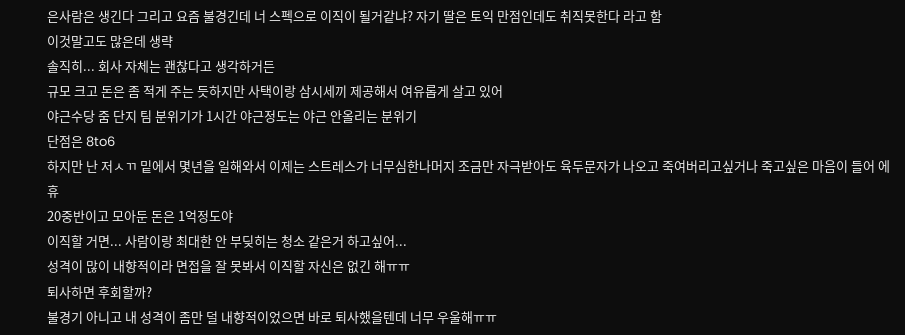은사람은 생긴다 그리고 요즘 불경긴데 너 스펙으로 이직이 될거같냐? 자기 딸은 토익 만점인데도 취직못한다 라고 함
이것말고도 많은데 생략
솔직히... 회사 자체는 괜찮다고 생각하거든
규모 크고 돈은 좀 적게 주는 듯하지만 사택이랑 삼시세끼 제공해서 여유롭게 살고 있어
야근수당 줌 단지 팀 분위기가 1시간 야근정도는 야근 안올리는 분위기
단점은 8to6
하지만 난 저ㅅㄲ 밑에서 몇년을 일해와서 이제는 스트레스가 너무심한나머지 조금만 자극받아도 육두문자가 나오고 죽여버리고싶거나 죽고싶은 마음이 들어 에휴
20중반이고 모아둔 돈은 1억정도야
이직할 거면... 사람이랑 최대한 안 부딪히는 청소 같은거 하고싶어...
성격이 많이 내향적이라 면접을 잘 못봐서 이직할 자신은 없긴 해ㅠㅠ
퇴사하면 후회할까?
불경기 아니고 내 성격이 좀만 덜 내향적이었으면 바로 퇴사했을텐데 너무 우울해ㅠㅠ